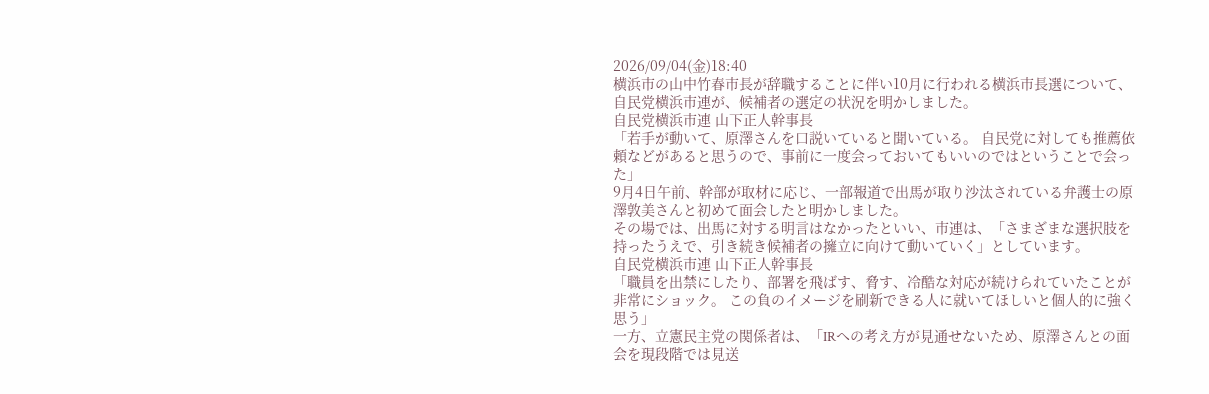2026/09/04(金)18:40
横浜市の山中竹春市長が辞職することに伴い10月に行われる横浜市長選について、自民党横浜市連が、候補者の選定の状況を明かしました。
自民党横浜市連 山下正人幹事長
「若手が動いて、原澤さんを口説いていると聞いている。 自民党に対しても推薦依頼などがあると思うので、事前に一度会っておいてもいいのではということで会った」
9月4日午前、幹部が取材に応じ、一部報道で出馬が取り沙汰されている弁護士の原澤敦美さんと初めて面会したと明かしました。
その場では、出馬に対する明言はなかったといい、市連は、「さまざまな選択肢を持ったうえで、引き続き候補者の擁立に向けて動いていく」としています。
自民党横浜市連 山下正人幹事長
「職員を出禁にしたり、部署を飛ばす、脅す、冷酷な対応が続けられていたことが非常にショック。 この負のイメージを刷新できる人に就いてほしいと個人的に強く思う」
一方、立憲民主党の関係者は、「IRへの考え方が見通せないため、原澤さんとの面会を現段階では見送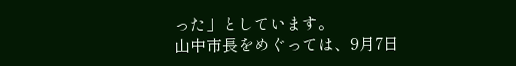った」としています。
山中市長をめぐっては、9月7日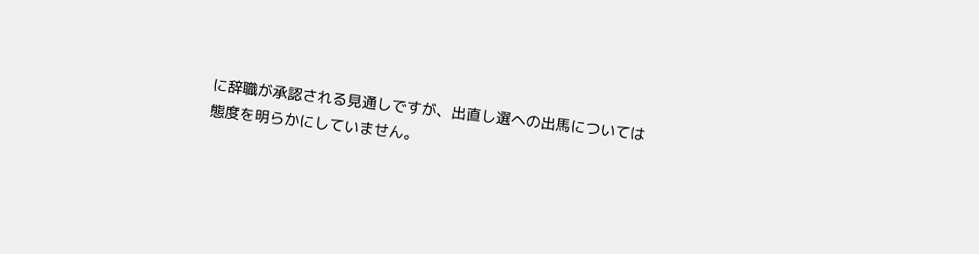に辞職が承認される見通しですが、出直し選への出馬については態度を明らかにしていません。